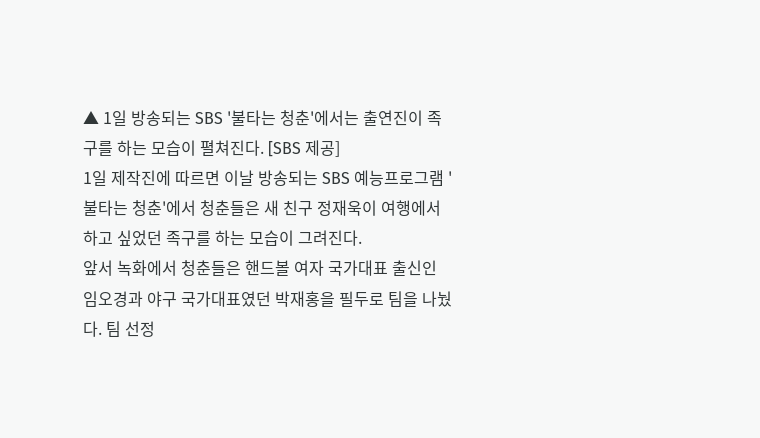▲ 1일 방송되는 SBS '불타는 청춘'에서는 출연진이 족구를 하는 모습이 펼쳐진다. [SBS 제공]
1일 제작진에 따르면 이날 방송되는 SBS 예능프로그램 '불타는 청춘'에서 청춘들은 새 친구 정재욱이 여행에서 하고 싶었던 족구를 하는 모습이 그려진다.
앞서 녹화에서 청춘들은 핸드볼 여자 국가대표 출신인 임오경과 야구 국가대표였던 박재홍을 필두로 팀을 나눴다. 팀 선정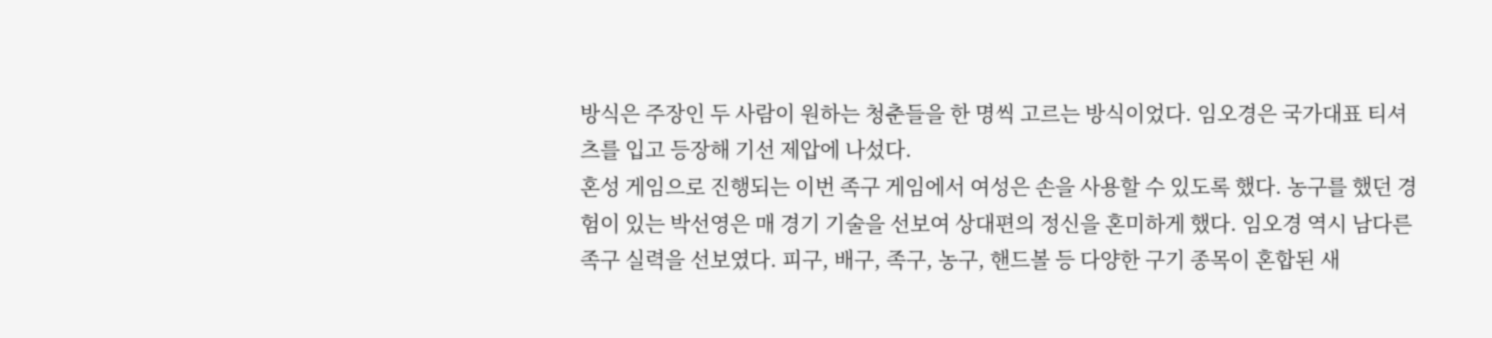방식은 주장인 두 사람이 원하는 청춘들을 한 명씩 고르는 방식이었다. 임오경은 국가대표 티셔츠를 입고 등장해 기선 제압에 나섰다.
혼성 게임으로 진행되는 이번 족구 게임에서 여성은 손을 사용할 수 있도록 했다. 농구를 했던 경험이 있는 박선영은 매 경기 기술을 선보여 상대편의 정신을 혼미하게 했다. 임오경 역시 남다른 족구 실력을 선보였다. 피구, 배구, 족구, 농구, 핸드볼 등 다양한 구기 종목이 혼합된 새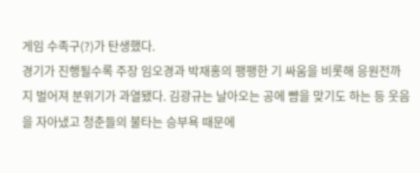게임 수족구(?)가 탄생했다.
경기가 진행될수록 주장 임오경과 박재홍의 팽팽한 기 싸움을 비롯해 응원전까지 벌어져 분위기가 과열됐다. 김광규는 날아오는 공에 뺨을 맞기도 하는 등 웃음을 자아냈고 청춘들의 불타는 승부욕 때문에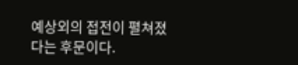예상외의 접전이 펼쳐졌다는 후문이다.